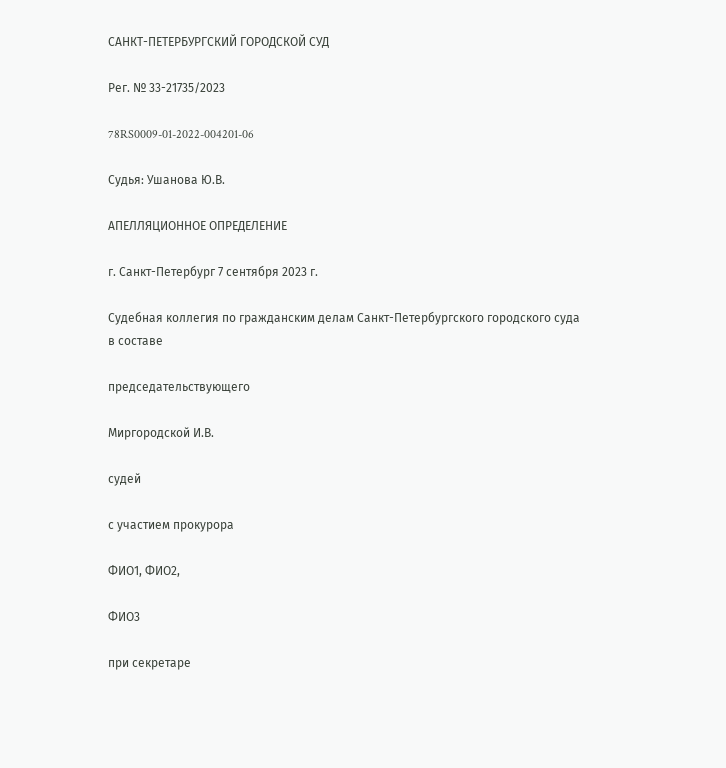САНКТ-ПЕТЕРБУРГСКИЙ ГОРОДСКОЙ СУД

Рег. № 33-21735/2023

78RS0009-01-2022-004201-06

Судья: Ушанова Ю.В.

АПЕЛЛЯЦИОННОЕ ОПРЕДЕЛЕНИЕ

г. Санкт-Петербург 7 сентября 2023 г.

Судебная коллегия по гражданским делам Санкт-Петербургского городского суда в составе

председательствующего

Миргородской И.В.

судей

с участием прокурора

ФИО1, ФИО2,

ФИО3

при секретаре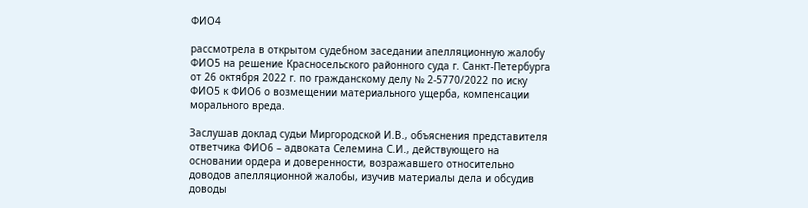ФИО4

рассмотрела в открытом судебном заседании апелляционную жалобу ФИО5 на решение Красносельского районного суда г. Санкт-Петербурга от 26 октября 2022 г. по гражданскому делу № 2-5770/2022 по иску ФИО5 к ФИО6 о возмещении материального ущерба, компенсации морального вреда.

Заслушав доклад судьи Миргородской И.В., объяснения представителя ответчика ФИО6 – адвоката Селемина С.И., действующего на основании ордера и доверенности, возражавшего относительно доводов апелляционной жалобы, изучив материалы дела и обсудив доводы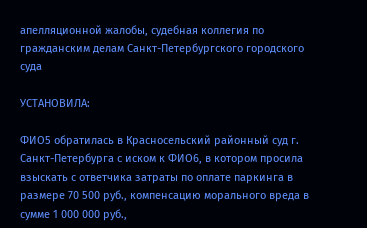апелляционной жалобы, судебная коллегия по гражданским делам Санкт-Петербургского городского суда

УСТАНОВИЛА:

ФИО5 обратилась в Красносельский районный суд г. Санкт-Петербурга с иском к ФИО6, в котором просила взыскать с ответчика затраты по оплате паркинга в размере 70 500 руб., компенсацию морального вреда в сумме 1 000 000 руб.,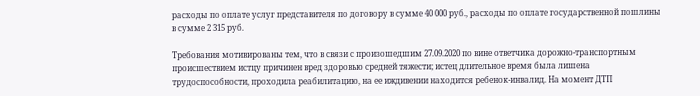расходы по оплате услуг представителя по договору в сумме 40 000 руб., расходы по оплате государственной пошлины в сумме 2 315 руб.

Требования мотивированы тем, что в связи с произошедшим 27.09.2020 по вине ответчика дорожно-транспортным происшествием истцу причинен вред здоровью средней тяжести; истец длительное время была лишена трудоспособности, проходила реабилитацию, на ее иждивении находится ребенок-инвалид. На момент ДТП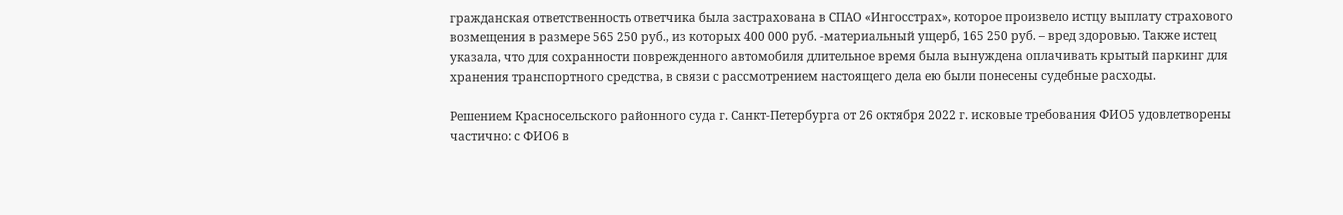гражданская ответственность ответчика была застрахована в СПАО «Ингосстрах», которое произвело истцу выплату страхового возмещения в размере 565 250 руб., из которых 400 000 руб. -материальный ущерб, 165 250 руб. – вред здоровью. Также истец указала, что для сохранности поврежденного автомобиля длительное время была вынуждена оплачивать крытый паркинг для хранения транспортного средства, в связи с рассмотрением настоящего дела ею были понесены судебные расходы.

Решением Красносельского районного суда г. Санкт-Петербурга от 26 октября 2022 г. исковые требования ФИО5 удовлетворены частично: с ФИО6 в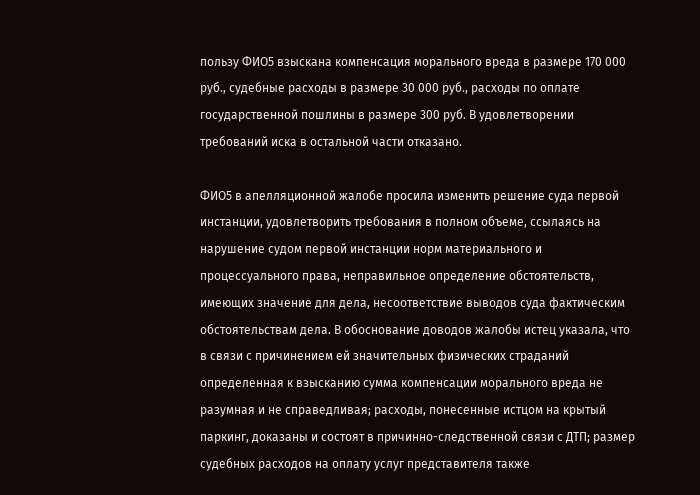пользу ФИО5 взыскана компенсация морального вреда в размере 170 000 руб., судебные расходы в размере 30 000 руб., расходы по оплате государственной пошлины в размере 300 руб. В удовлетворении требований иска в остальной части отказано.

ФИО5 в апелляционной жалобе просила изменить решение суда первой инстанции, удовлетворить требования в полном объеме, ссылаясь на нарушение судом первой инстанции норм материального и процессуального права, неправильное определение обстоятельств, имеющих значение для дела, несоответствие выводов суда фактическим обстоятельствам дела. В обоснование доводов жалобы истец указала, что в связи с причинением ей значительных физических страданий определенная к взысканию сумма компенсации морального вреда не разумная и не справедливая; расходы, понесенные истцом на крытый паркинг, доказаны и состоят в причинно-следственной связи с ДТП; размер судебных расходов на оплату услуг представителя также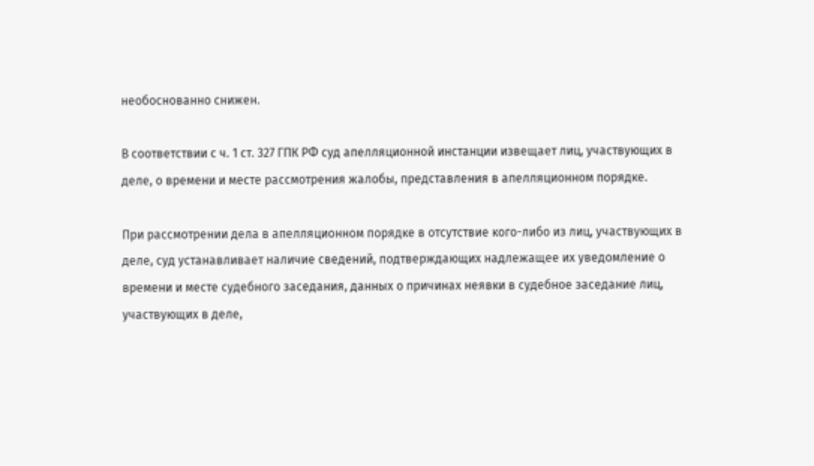необоснованно снижен.

В соответствии с ч. 1 ст. 327 ГПК РФ суд апелляционной инстанции извещает лиц, участвующих в деле, о времени и месте рассмотрения жалобы, представления в апелляционном порядке.

При рассмотрении дела в апелляционном порядке в отсутствие кого-либо из лиц, участвующих в деле, суд устанавливает наличие сведений, подтверждающих надлежащее их уведомление о времени и месте судебного заседания, данных о причинах неявки в судебное заседание лиц, участвующих в деле,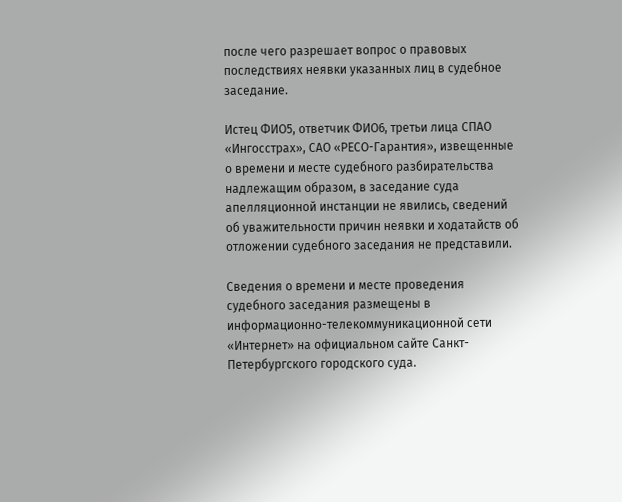после чего разрешает вопрос о правовых последствиях неявки указанных лиц в судебное заседание.

Истец ФИО5, ответчик ФИО6, третьи лица СПАО «Ингосстрах», САО «РЕСО-Гарантия», извещенные о времени и месте судебного разбирательства надлежащим образом, в заседание суда апелляционной инстанции не явились, сведений об уважительности причин неявки и ходатайств об отложении судебного заседания не представили.

Сведения о времени и месте проведения судебного заседания размещены в информационно-телекоммуникационной сети «Интернет» на официальном сайте Санкт-Петербургского городского суда.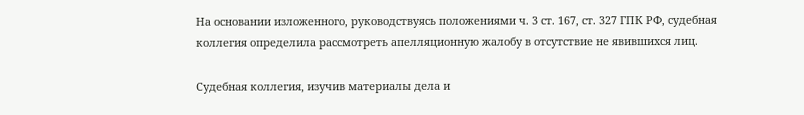На основании изложенного, руководствуясь положениями ч. 3 ст. 167, ст. 327 ГПК РФ, судебная коллегия определила рассмотреть апелляционную жалобу в отсутствие не явившихся лиц.

Судебная коллегия, изучив материалы дела и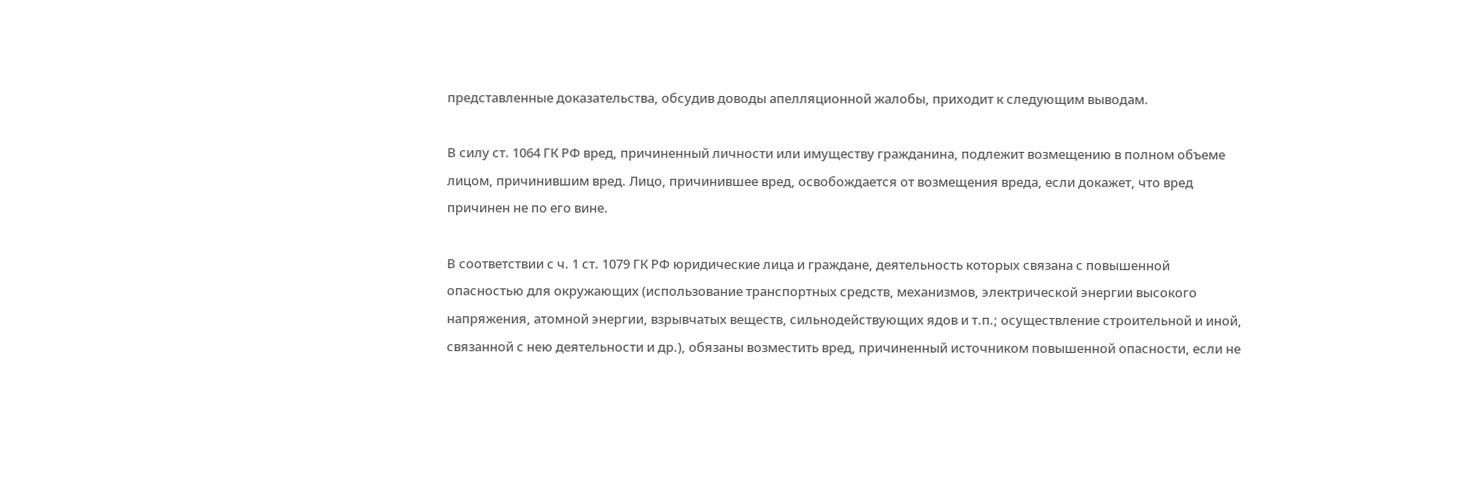представленные доказательства, обсудив доводы апелляционной жалобы, приходит к следующим выводам.

В силу ст. 1064 ГК РФ вред, причиненный личности или имуществу гражданина, подлежит возмещению в полном объеме лицом, причинившим вред. Лицо, причинившее вред, освобождается от возмещения вреда, если докажет, что вред причинен не по его вине.

В соответствии с ч. 1 ст. 1079 ГК РФ юридические лица и граждане, деятельность которых связана с повышенной опасностью для окружающих (использование транспортных средств, механизмов, электрической энергии высокого напряжения, атомной энергии, взрывчатых веществ, сильнодействующих ядов и т.п.; осуществление строительной и иной, связанной с нею деятельности и др.), обязаны возместить вред, причиненный источником повышенной опасности, если не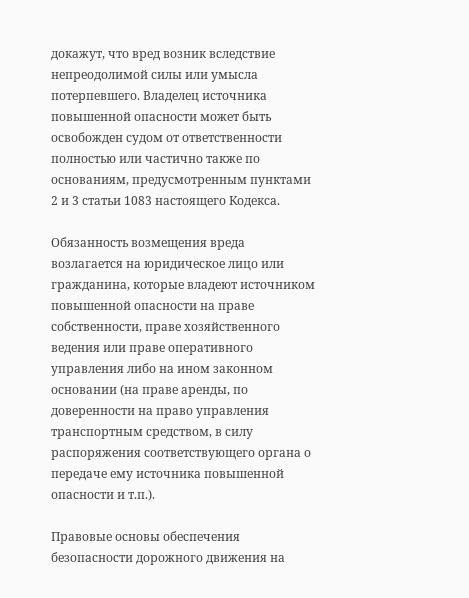докажут, что вред возник вследствие непреодолимой силы или умысла потерпевшего. Владелец источника повышенной опасности может быть освобожден судом от ответственности полностью или частично также по основаниям, предусмотренным пунктами 2 и 3 статьи 1083 настоящего Кодекса.

Обязанность возмещения вреда возлагается на юридическое лицо или гражданина, которые владеют источником повышенной опасности на праве собственности, праве хозяйственного ведения или праве оперативного управления либо на ином законном основании (на праве аренды, по доверенности на право управления транспортным средством, в силу распоряжения соответствующего органа о передаче ему источника повышенной опасности и т.п.).

Правовые основы обеспечения безопасности дорожного движения на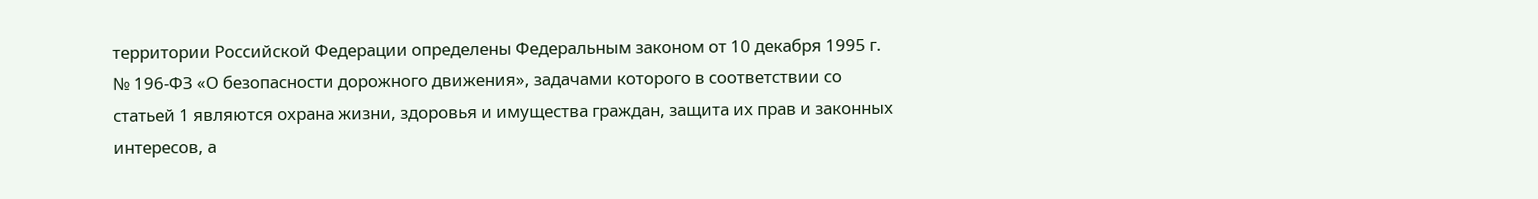территории Российской Федерации определены Федеральным законом от 10 декабря 1995 г. № 196-ФЗ «О безопасности дорожного движения», задачами которого в соответствии со статьей 1 являются охрана жизни, здоровья и имущества граждан, защита их прав и законных интересов, а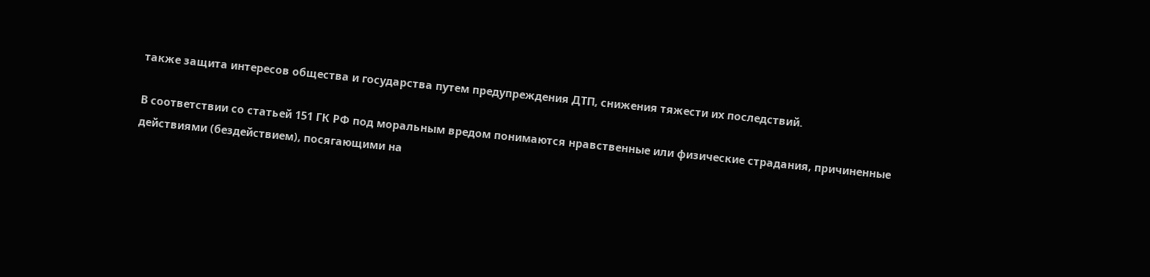также защита интересов общества и государства путем предупреждения ДТП, снижения тяжести их последствий.

В соответствии со статьей 151 ГК РФ под моральным вредом понимаются нравственные или физические страдания, причиненные действиями (бездействием), посягающими на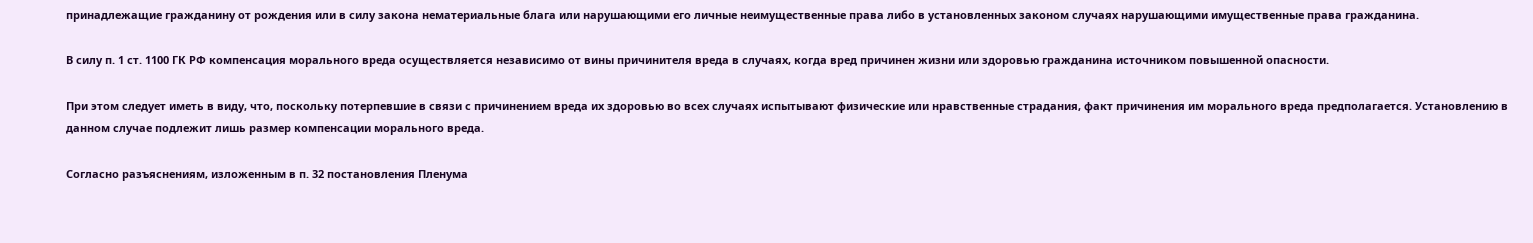принадлежащие гражданину от рождения или в силу закона нематериальные блага или нарушающими его личные неимущественные права либо в установленных законом случаях нарушающими имущественные права гражданина.

В силу п. 1 ст. 1100 ГК РФ компенсация морального вреда осуществляется независимо от вины причинителя вреда в случаях, когда вред причинен жизни или здоровью гражданина источником повышенной опасности.

При этом следует иметь в виду, что, поскольку потерпевшие в связи с причинением вреда их здоровью во всех случаях испытывают физические или нравственные страдания, факт причинения им морального вреда предполагается. Установлению в данном случае подлежит лишь размер компенсации морального вреда.

Согласно разъяснениям, изложенным в п. 32 постановления Пленума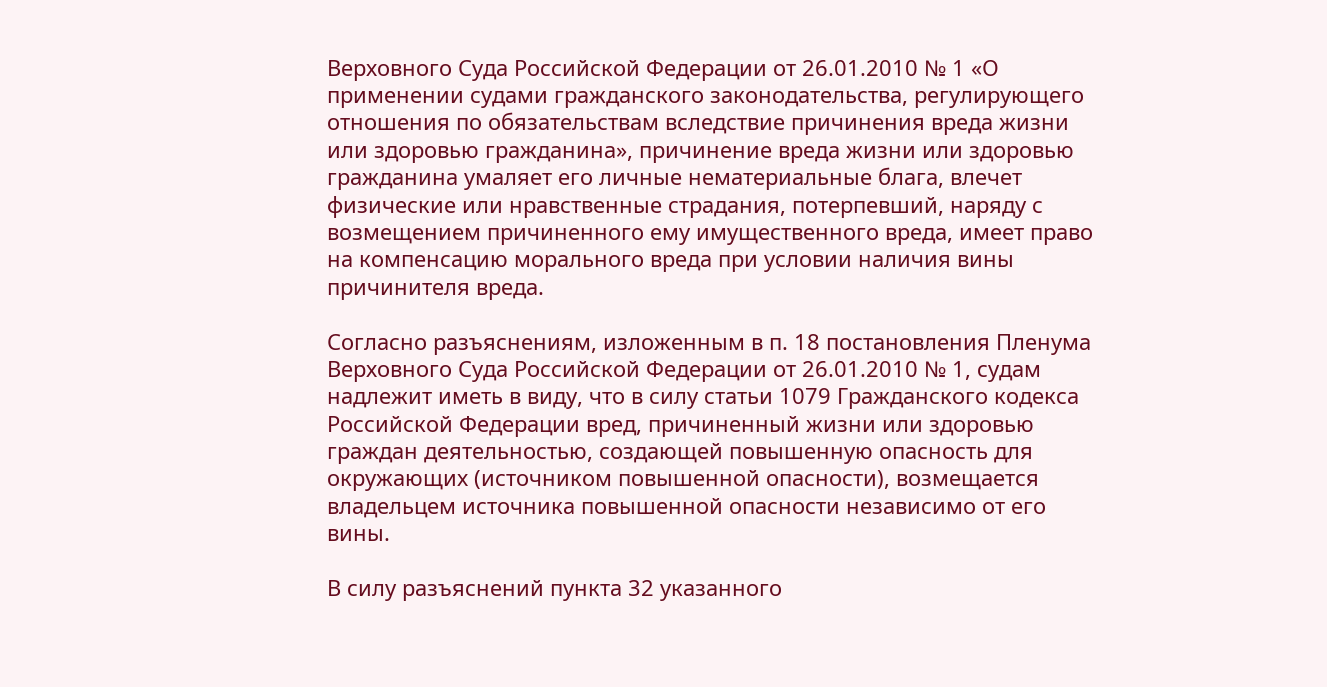Верховного Суда Российской Федерации от 26.01.2010 № 1 «О применении судами гражданского законодательства, регулирующего отношения по обязательствам вследствие причинения вреда жизни или здоровью гражданина», причинение вреда жизни или здоровью гражданина умаляет его личные нематериальные блага, влечет физические или нравственные страдания, потерпевший, наряду с возмещением причиненного ему имущественного вреда, имеет право на компенсацию морального вреда при условии наличия вины причинителя вреда.

Согласно разъяснениям, изложенным в п. 18 постановления Пленума Верховного Суда Российской Федерации от 26.01.2010 № 1, судам надлежит иметь в виду, что в силу статьи 1079 Гражданского кодекса Российской Федерации вред, причиненный жизни или здоровью граждан деятельностью, создающей повышенную опасность для окружающих (источником повышенной опасности), возмещается владельцем источника повышенной опасности независимо от его вины.

В силу разъяснений пункта 32 указанного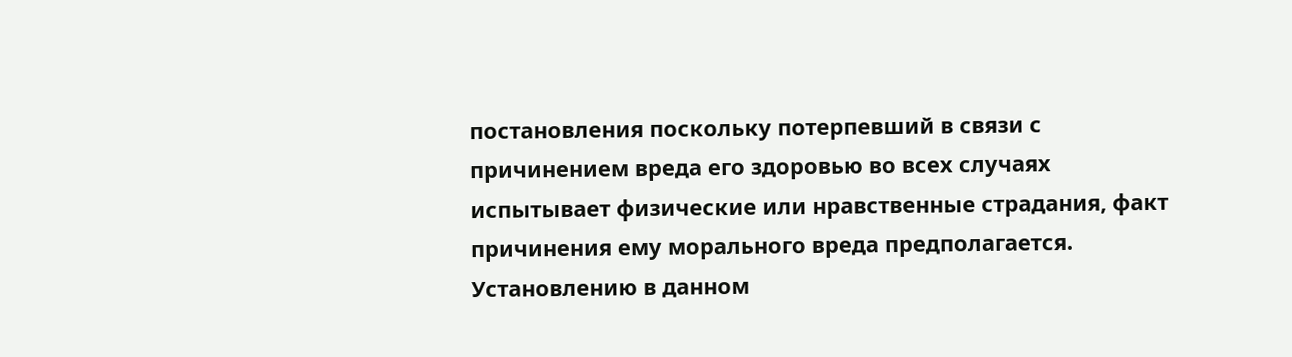постановления поскольку потерпевший в связи с причинением вреда его здоровью во всех случаях испытывает физические или нравственные страдания, факт причинения ему морального вреда предполагается. Установлению в данном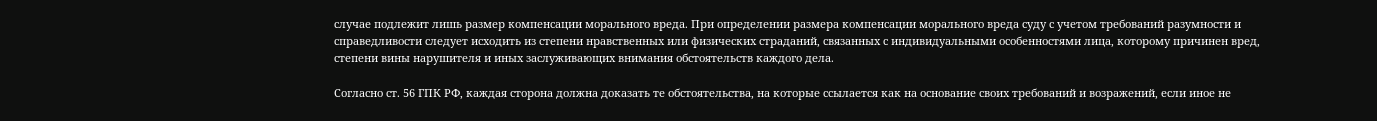случае подлежит лишь размер компенсации морального вреда. При определении размера компенсации морального вреда суду с учетом требований разумности и справедливости следует исходить из степени нравственных или физических страданий, связанных с индивидуальными особенностями лица, которому причинен вред, степени вины нарушителя и иных заслуживающих внимания обстоятельств каждого дела.

Согласно ст. 56 ГПК РФ, каждая сторона должна доказать те обстоятельства, на которые ссылается как на основание своих требований и возражений, если иное не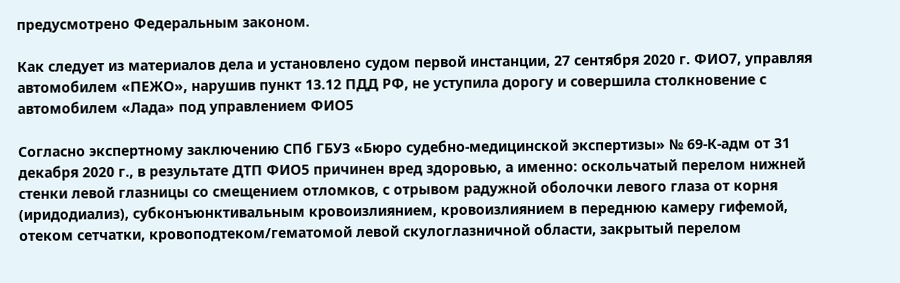предусмотрено Федеральным законом.

Как следует из материалов дела и установлено судом первой инстанции, 27 сентября 2020 г. ФИО7, управляя автомобилем «ПЕЖО», нарушив пункт 13.12 ПДД РФ, не уступила дорогу и совершила столкновение с автомобилем «Лада» под управлением ФИО5

Согласно экспертному заключению СПб ГБУЗ «Бюро судебно-медицинской экспертизы» № 69-К-адм от 31 декабря 2020 г., в результате ДТП ФИО5 причинен вред здоровью, а именно: оскольчатый перелом нижней стенки левой глазницы со смещением отломков, с отрывом радужной оболочки левого глаза от корня (иридодиализ), субконъюнктивальным кровоизлиянием, кровоизлиянием в переднюю камеру гифемой, отеком сетчатки, кровоподтеком/гематомой левой скулоглазничной области, закрытый перелом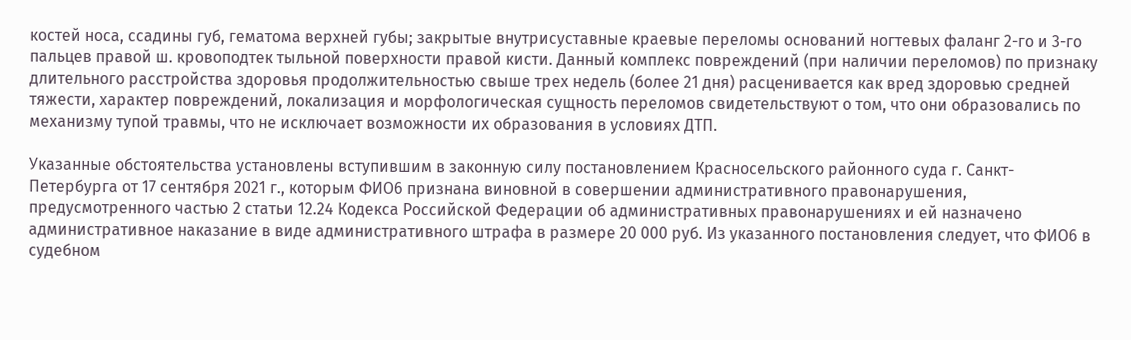костей носа, ссадины губ, гематома верхней губы; закрытые внутрисуставные краевые переломы оснований ногтевых фаланг 2-го и 3-го пальцев правой ш. кровоподтек тыльной поверхности правой кисти. Данный комплекс повреждений (при наличии переломов) по признаку длительного расстройства здоровья продолжительностью свыше трех недель (более 21 дня) расценивается как вред здоровью средней тяжести, характер повреждений, локализация и морфологическая сущность переломов свидетельствуют о том, что они образовались по механизму тупой травмы, что не исключает возможности их образования в условиях ДТП.

Указанные обстоятельства установлены вступившим в законную силу постановлением Красносельского районного суда г. Санкт-Петербурга от 17 сентября 2021 г., которым ФИО6 признана виновной в совершении административного правонарушения, предусмотренного частью 2 статьи 12.24 Кодекса Российской Федерации об административных правонарушениях и ей назначено административное наказание в виде административного штрафа в размере 20 000 руб. Из указанного постановления следует, что ФИО6 в судебном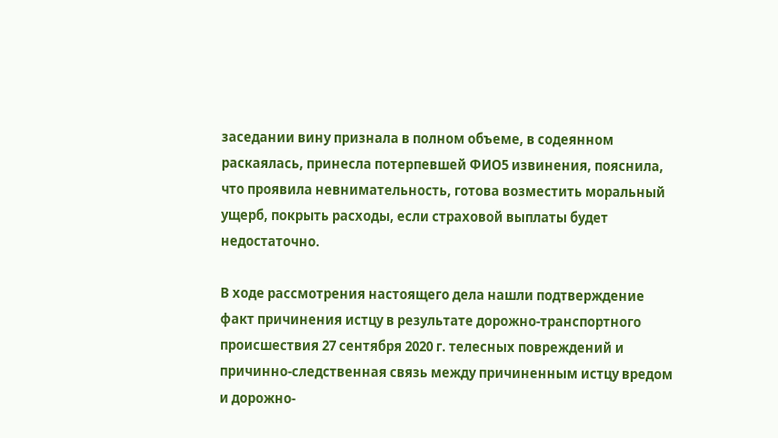заседании вину признала в полном объеме, в содеянном раскаялась, принесла потерпевшей ФИО5 извинения, пояснила, что проявила невнимательность, готова возместить моральный ущерб, покрыть расходы, если страховой выплаты будет недостаточно.

В ходе рассмотрения настоящего дела нашли подтверждение факт причинения истцу в результате дорожно-транспортного происшествия 27 сентября 2020 г. телесных повреждений и причинно-следственная связь между причиненным истцу вредом и дорожно-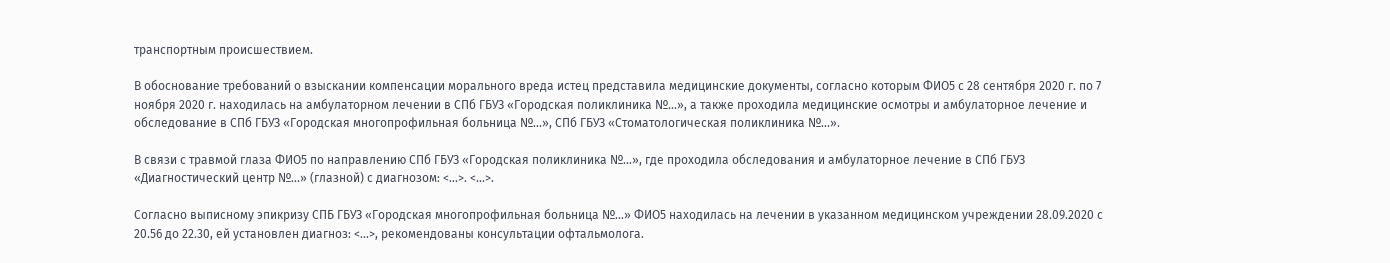транспортным происшествием.

В обоснование требований о взыскании компенсации морального вреда истец представила медицинские документы, согласно которым ФИО5 с 28 сентября 2020 г. по 7 ноября 2020 г. находилась на амбулаторном лечении в СПб ГБУЗ «Городская поликлиника №...», а также проходила медицинские осмотры и амбулаторное лечение и обследование в СПб ГБУЗ «Городская многопрофильная больница №...», СПб ГБУЗ «Стоматологическая поликлиника №...».

В связи с травмой глаза ФИО5 по направлению СПб ГБУЗ «Городская поликлиника №...», где проходила обследования и амбулаторное лечение в СПб ГБУЗ «Диагностический центр №...» (глазной) с диагнозом: <...>. <...>.

Согласно выписному эпикризу СПБ ГБУЗ «Городская многопрофильная больница №...» ФИО5 находилась на лечении в указанном медицинском учреждении 28.09.2020 с 20.56 до 22.30, ей установлен диагноз: <...>, рекомендованы консультации офтальмолога.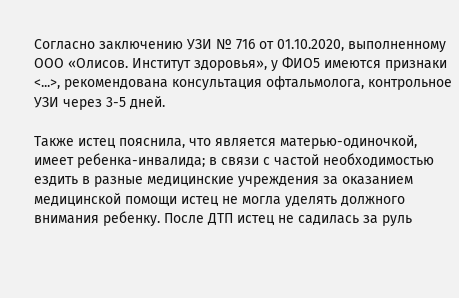Согласно заключению УЗИ № 716 от 01.10.2020, выполненному ООО «Олисов. Институт здоровья», у ФИО5 имеются признаки <...>, рекомендована консультация офтальмолога, контрольное УЗИ через 3-5 дней.

Также истец пояснила, что является матерью-одиночкой, имеет ребенка-инвалида; в связи с частой необходимостью ездить в разные медицинские учреждения за оказанием медицинской помощи истец не могла уделять должного внимания ребенку. После ДТП истец не садилась за руль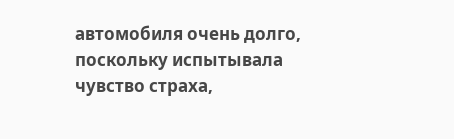автомобиля очень долго, поскольку испытывала чувство страха,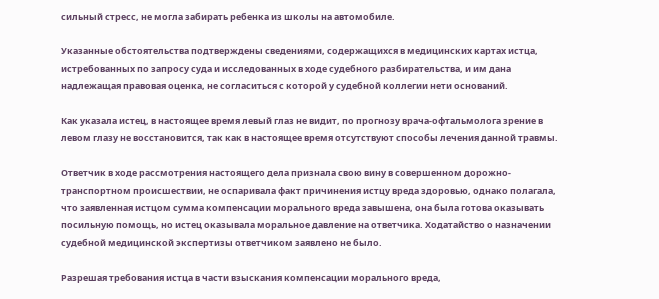сильный стресс, не могла забирать ребенка из школы на автомобиле.

Указанные обстоятельства подтверждены сведениями, содержащихся в медицинских картах истца, истребованных по запросу суда и исследованных в ходе судебного разбирательства, и им дана надлежащая правовая оценка, не согласиться с которой у судебной коллегии нети оснований.

Как указала истец, в настоящее время левый глаз не видит, по прогнозу врача-офтальмолога зрение в левом глазу не восстановится, так как в настоящее время отсутствуют способы лечения данной травмы.

Ответчик в ходе рассмотрения настоящего дела признала свою вину в совершенном дорожно-транспортном происшествии, не оспаривала факт причинения истцу вреда здоровью, однако полагала, что заявленная истцом сумма компенсации морального вреда завышена, она была готова оказывать посильную помощь, но истец оказывала моральное давление на ответчика. Ходатайство о назначении судебной медицинской экспертизы ответчиком заявлено не было.

Разрешая требования истца в части взыскания компенсации морального вреда,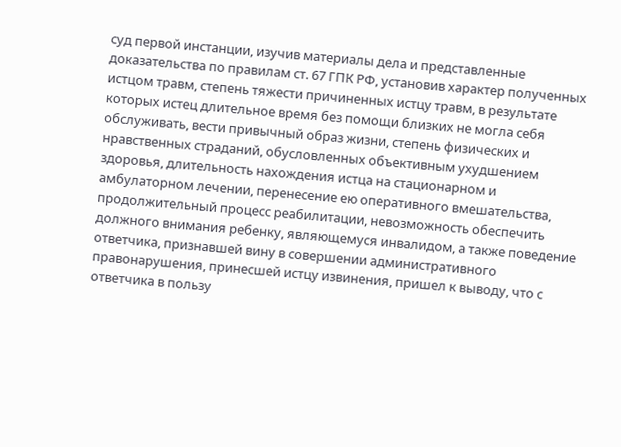суд первой инстанции, изучив материалы дела и представленные доказательства по правилам ст. 67 ГПК РФ, установив характер полученных истцом травм, степень тяжести причиненных истцу травм, в результате которых истец длительное время без помощи близких не могла себя обслуживать, вести привычный образ жизни, степень физических и нравственных страданий, обусловленных объективным ухудшением здоровья, длительность нахождения истца на стационарном и амбулаторном лечении, перенесение ею оперативного вмешательства, продолжительный процесс реабилитации, невозможность обеспечить должного внимания ребенку, являющемуся инвалидом, а также поведение ответчика, признавшей вину в совершении административного правонарушения, принесшей истцу извинения, пришел к выводу, что с ответчика в пользу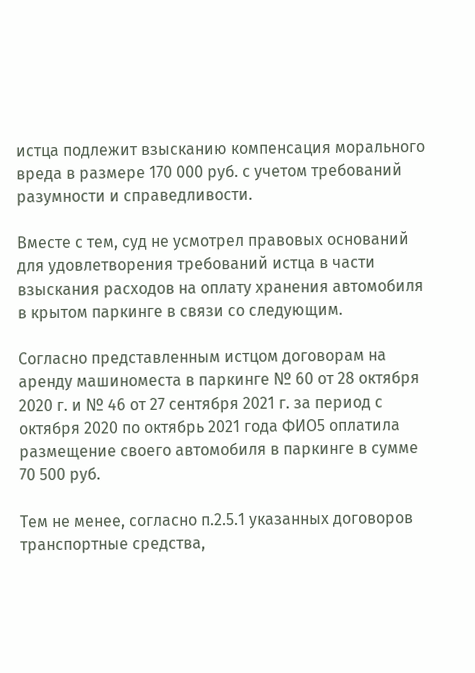истца подлежит взысканию компенсация морального вреда в размере 170 000 руб. с учетом требований разумности и справедливости.

Вместе с тем, суд не усмотрел правовых оснований для удовлетворения требований истца в части взыскания расходов на оплату хранения автомобиля в крытом паркинге в связи со следующим.

Согласно представленным истцом договорам на аренду машиноместа в паркинге № 60 от 28 октября 2020 г. и № 46 от 27 сентября 2021 г. за период с октября 2020 по октябрь 2021 года ФИО5 оплатила размещение своего автомобиля в паркинге в сумме 70 500 руб.

Тем не менее, согласно п.2.5.1 указанных договоров транспортные средства,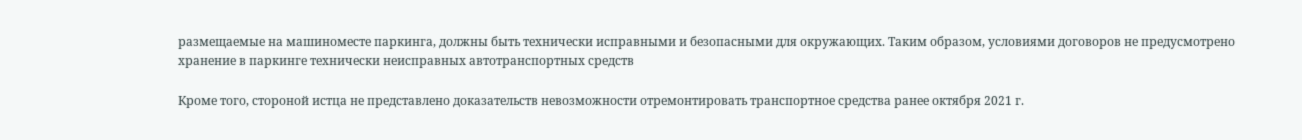размещаемые на машиноместе паркинга, должны быть технически исправными и безопасными для окружающих. Таким образом, условиями договоров не предусмотрено хранение в паркинге технически неисправных автотранспортных средств

Кроме того, стороной истца не представлено доказательств невозможности отремонтировать транспортное средства ранее октября 2021 г.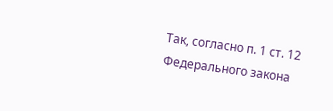Так, согласно п. 1 ст. 12 Федерального закона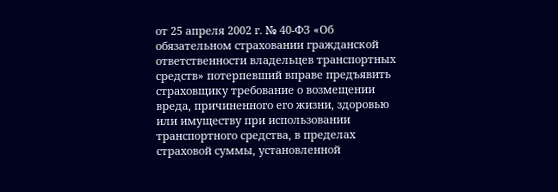от 25 апреля 2002 г. № 40-ФЗ «Об обязательном страховании гражданской ответственности владельцев транспортных средств» потерпевший вправе предъявить страховщику требование о возмещении вреда, причиненного его жизни, здоровью или имуществу при использовании транспортного средства, в пределах страховой суммы, установленной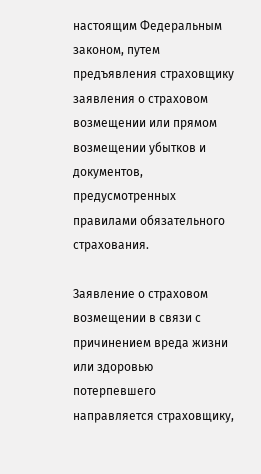настоящим Федеральным законом, путем предъявления страховщику заявления о страховом возмещении или прямом возмещении убытков и документов, предусмотренных правилами обязательного страхования.

Заявление о страховом возмещении в связи с причинением вреда жизни или здоровью потерпевшего направляется страховщику,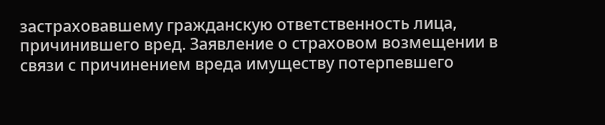застраховавшему гражданскую ответственность лица, причинившего вред. Заявление о страховом возмещении в связи с причинением вреда имуществу потерпевшего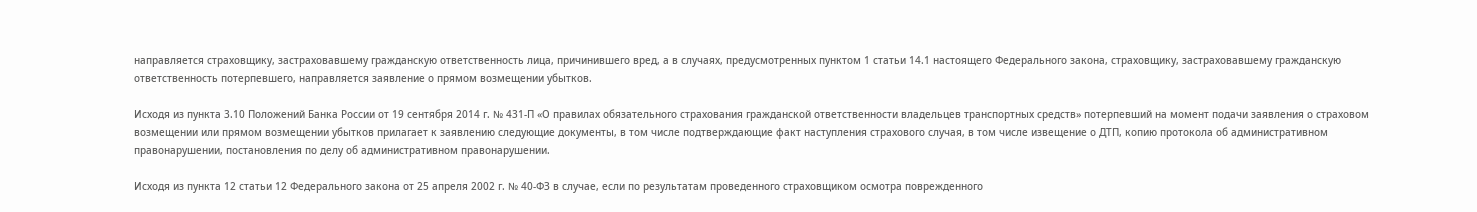направляется страховщику, застраховавшему гражданскую ответственность лица, причинившего вред, а в случаях, предусмотренных пунктом 1 статьи 14.1 настоящего Федерального закона, страховщику, застраховавшему гражданскую ответственность потерпевшего, направляется заявление о прямом возмещении убытков.

Исходя из пункта 3.10 Положений Банка России от 19 сентября 2014 г. № 431-П «О правилах обязательного страхования гражданской ответственности владельцев транспортных средств» потерпевший на момент подачи заявления о страховом возмещении или прямом возмещении убытков прилагает к заявлению следующие документы, в том числе подтверждающие факт наступления страхового случая, в том числе извещение о ДТП, копию протокола об административном правонарушении, постановления по делу об административном правонарушении.

Исходя из пункта 12 статьи 12 Федерального закона от 25 апреля 2002 г. № 40-ФЗ в случае, если по результатам проведенного страховщиком осмотра поврежденного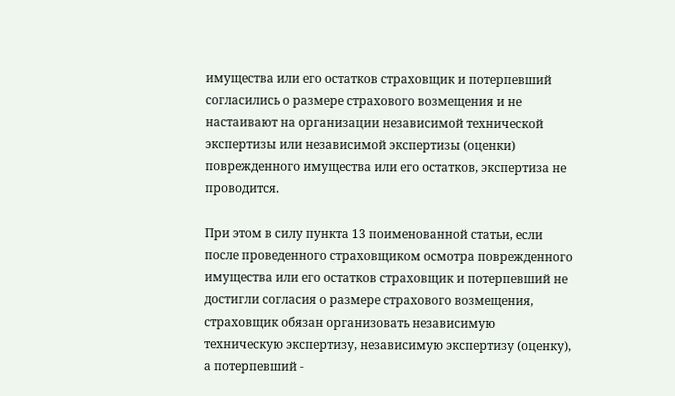имущества или его остатков страховщик и потерпевший согласились о размере страхового возмещения и не настаивают на организации независимой технической экспертизы или независимой экспертизы (оценки) поврежденного имущества или его остатков, экспертиза не проводится.

При этом в силу пункта 13 поименованной статьи, если после проведенного страховщиком осмотра поврежденного имущества или его остатков страховщик и потерпевший не достигли согласия о размере страхового возмещения, страховщик обязан организовать независимую техническую экспертизу, независимую экспертизу (оценку), а потерпевший -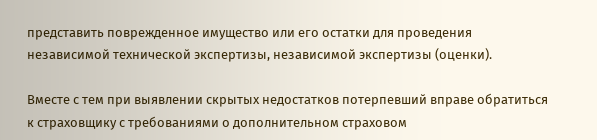представить поврежденное имущество или его остатки для проведения независимой технической экспертизы, независимой экспертизы (оценки).

Вместе с тем при выявлении скрытых недостатков потерпевший вправе обратиться к страховщику с требованиями о дополнительном страховом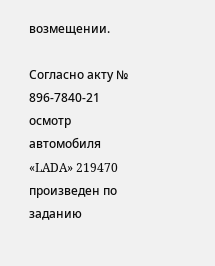возмещении.

Согласно акту № 896-7840-21 осмотр автомобиля «LADA» 219470 произведен по заданию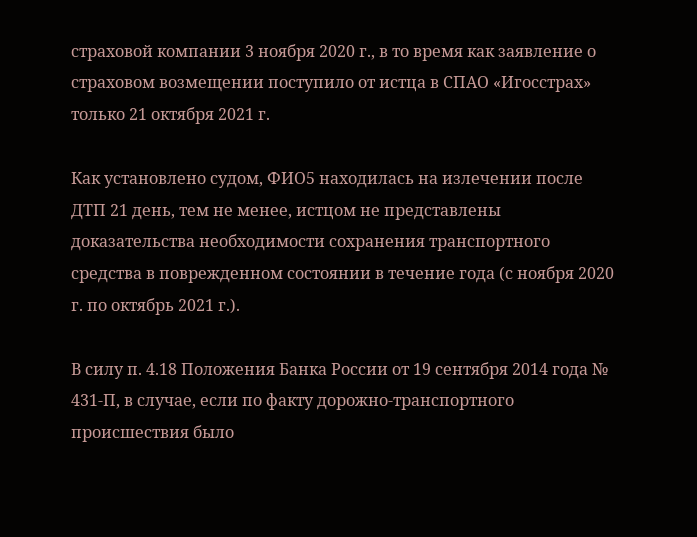страховой компании 3 ноября 2020 г., в то время как заявление о страховом возмещении поступило от истца в СПАО «Игосстрах» только 21 октября 2021 г.

Как установлено судом, ФИО5 находилась на излечении после ДТП 21 день, тем не менее, истцом не представлены доказательства необходимости сохранения транспортного средства в поврежденном состоянии в течение года (с ноября 2020 г. по октябрь 2021 г.).

В силу п. 4.18 Положения Банка России от 19 сентября 2014 года № 431-П, в случае, если по факту дорожно-транспортного происшествия было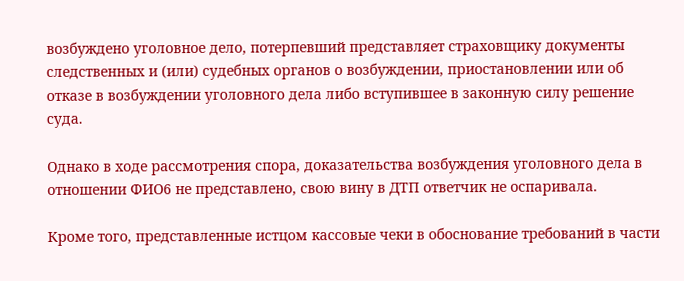возбуждено уголовное дело, потерпевший представляет страховщику документы следственных и (или) судебных органов о возбуждении, приостановлении или об отказе в возбуждении уголовного дела либо вступившее в законную силу решение суда.

Однако в ходе рассмотрения спора, доказательства возбуждения уголовного дела в отношении ФИО6 не представлено, свою вину в ДТП ответчик не оспаривала.

Кроме того, представленные истцом кассовые чеки в обоснование требований в части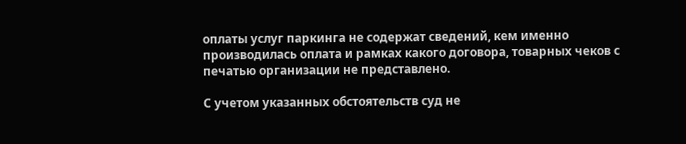оплаты услуг паркинга не содержат сведений, кем именно производилась оплата и рамках какого договора, товарных чеков с печатью организации не представлено.

С учетом указанных обстоятельств суд не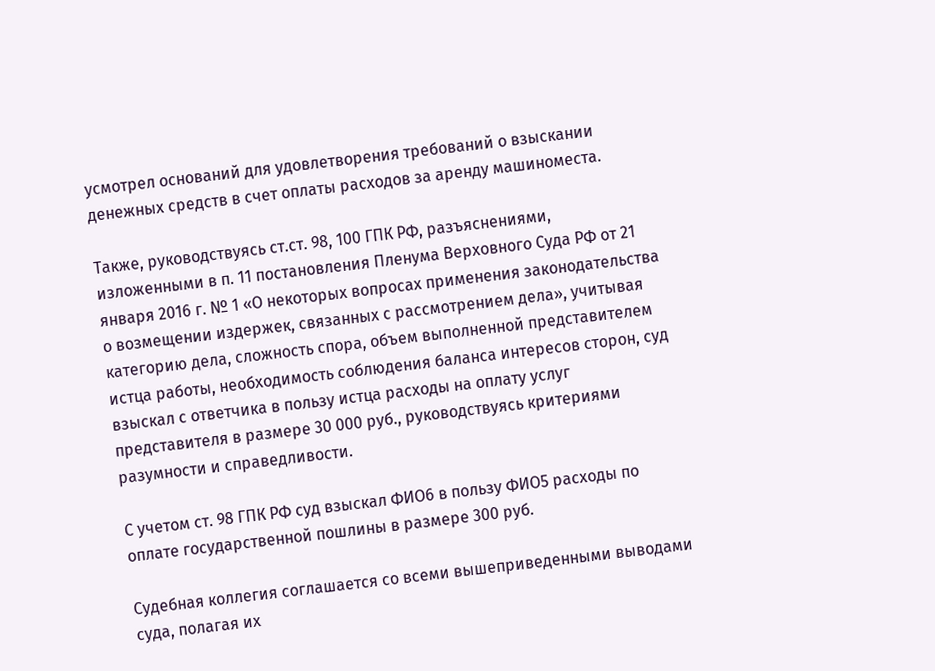усмотрел оснований для удовлетворения требований о взыскании денежных средств в счет оплаты расходов за аренду машиноместа.

Также, руководствуясь ст.ст. 98, 100 ГПК РФ, разъяснениями, изложенными в п. 11 постановления Пленума Верховного Суда РФ от 21 января 2016 г. № 1 «О некоторых вопросах применения законодательства о возмещении издержек, связанных с рассмотрением дела», учитывая категорию дела, сложность спора, объем выполненной представителем истца работы, необходимость соблюдения баланса интересов сторон, суд взыскал с ответчика в пользу истца расходы на оплату услуг представителя в размере 30 000 руб., руководствуясь критериями разумности и справедливости.

С учетом ст. 98 ГПК РФ суд взыскал ФИО6 в пользу ФИО5 расходы по оплате государственной пошлины в размере 300 руб.

Судебная коллегия соглашается со всеми вышеприведенными выводами суда, полагая их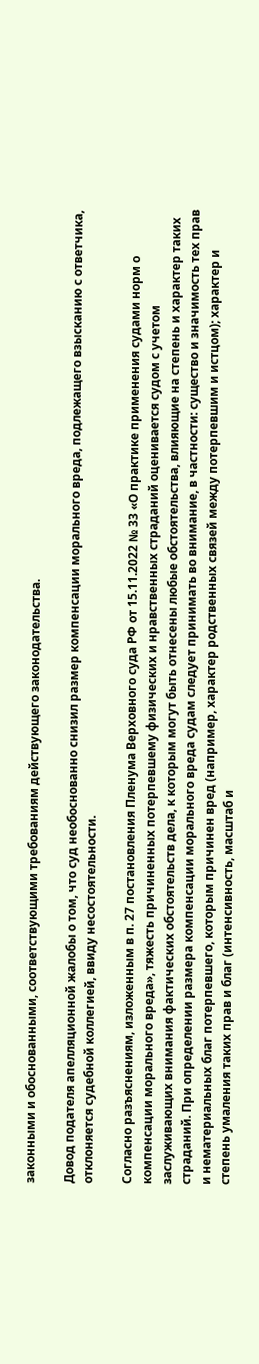законными и обоснованными, соответствующими требованиям действующего законодательства.

Довод подателя апелляционной жалобы о том, что суд необоснованно снизил размер компенсации морального вреда, подлежащего взысканию с ответчика, отклоняется судебной коллегией, ввиду несостоятельности.

Согласно разъяснениям, изложенным в п. 27 постановления Пленума Верховного суда РФ от 15.11.2022 № 33 «О практике применения судами норм о компенсации морального вреда», тяжесть причиненных потерпевшему физических и нравственных страданий оценивается судом с учетом заслуживающих внимания фактических обстоятельств дела, к которым могут быть отнесены любые обстоятельства, влияющие на степень и характер таких страданий. При определении размера компенсации морального вреда судам следует принимать во внимание, в частности: существо и значимость тех прав и нематериальных благ потерпевшего, которым причинен вред (например, характер родственных связей между потерпевшим и истцом); характер и степень умаления таких прав и благ (интенсивность, масштаб и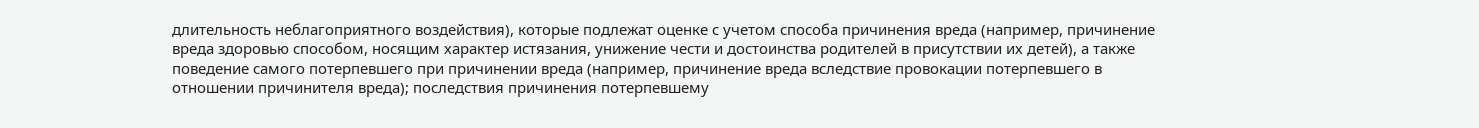длительность неблагоприятного воздействия), которые подлежат оценке с учетом способа причинения вреда (например, причинение вреда здоровью способом, носящим характер истязания, унижение чести и достоинства родителей в присутствии их детей), а также поведение самого потерпевшего при причинении вреда (например, причинение вреда вследствие провокации потерпевшего в отношении причинителя вреда); последствия причинения потерпевшему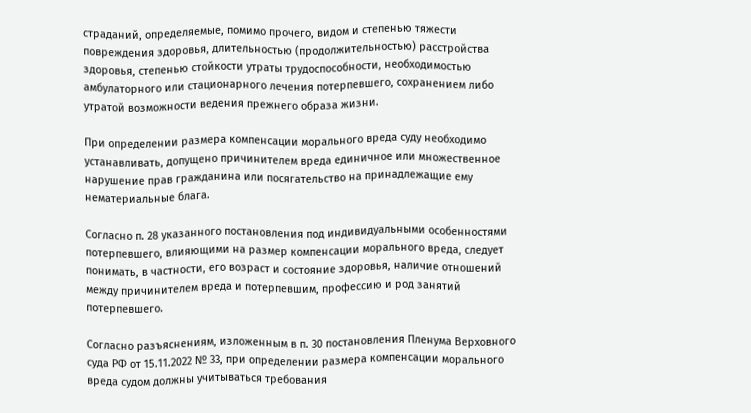страданий, определяемые, помимо прочего, видом и степенью тяжести повреждения здоровья, длительностью (продолжительностью) расстройства здоровья, степенью стойкости утраты трудоспособности, необходимостью амбулаторного или стационарного лечения потерпевшего, сохранением либо утратой возможности ведения прежнего образа жизни.

При определении размера компенсации морального вреда суду необходимо устанавливать, допущено причинителем вреда единичное или множественное нарушение прав гражданина или посягательство на принадлежащие ему нематериальные блага.

Согласно п. 28 указанного постановления под индивидуальными особенностями потерпевшего, влияющими на размер компенсации морального вреда, следует понимать, в частности, его возраст и состояние здоровья, наличие отношений между причинителем вреда и потерпевшим, профессию и род занятий потерпевшего.

Согласно разъяснениям, изложенным в п. 30 постановления Пленума Верховного суда РФ от 15.11.2022 № 33, при определении размера компенсации морального вреда судом должны учитываться требования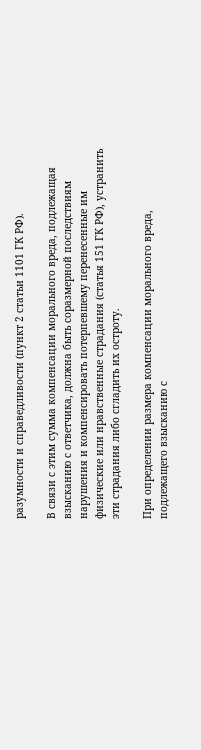разумности и справедливости (пункт 2 статьи 1101 ГК РФ).

В связи с этим сумма компенсации морального вреда, подлежащая взысканию с ответчика, должна быть соразмерной последствиям нарушения и компенсировать потерпевшему перенесенные им физические или нравственные страдания (статья 151 ГК РФ), устранить эти страдания либо сгладить их остроту.

При определении размера компенсации морального вреда, подлежащего взысканию с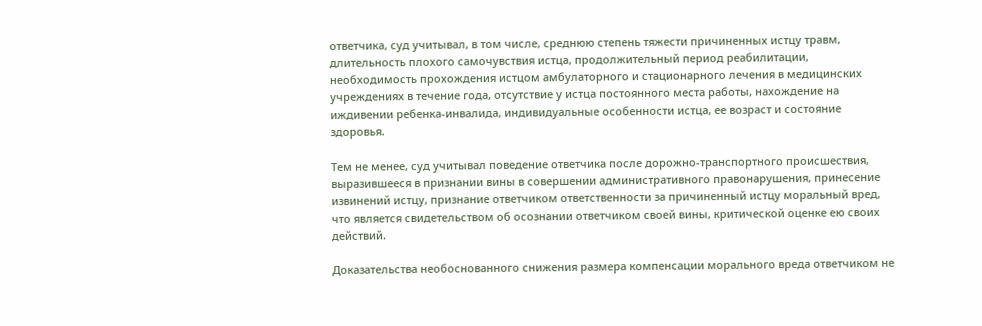ответчика, суд учитывал, в том числе, среднюю степень тяжести причиненных истцу травм, длительность плохого самочувствия истца, продолжительный период реабилитации, необходимость прохождения истцом амбулаторного и стационарного лечения в медицинских учреждениях в течение года, отсутствие у истца постоянного места работы, нахождение на иждивении ребенка-инвалида, индивидуальные особенности истца, ее возраст и состояние здоровья.

Тем не менее, суд учитывал поведение ответчика после дорожно-транспортного происшествия, выразившееся в признании вины в совершении административного правонарушения, принесение извинений истцу, признание ответчиком ответственности за причиненный истцу моральный вред, что является свидетельством об осознании ответчиком своей вины, критической оценке ею своих действий.

Доказательства необоснованного снижения размера компенсации морального вреда ответчиком не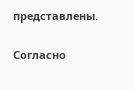представлены.

Согласно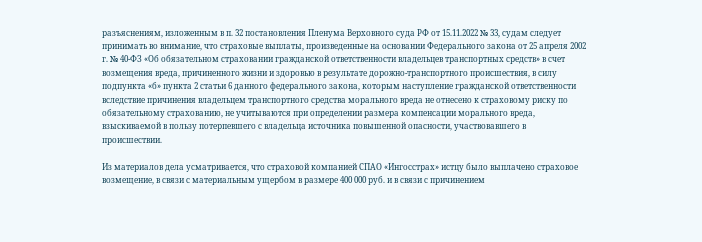разъяснениям, изложенным в п. 32 постановления Пленума Верховного суда РФ от 15.11.2022 № 33, судам следует принимать во внимание, что страховые выплаты, произведенные на основании Федерального закона от 25 апреля 2002 г. № 40-ФЗ «Об обязательном страховании гражданской ответственности владельцев транспортных средств» в счет возмещения вреда, причиненного жизни и здоровью в результате дорожно-транспортного происшествия, в силу подпункта «б» пункта 2 статьи 6 данного федерального закона, которым наступление гражданской ответственности вследствие причинения владельцем транспортного средства морального вреда не отнесено к страховому риску по обязательному страхованию, не учитываются при определении размера компенсации морального вреда, взыскиваемой в пользу потерпевшего с владельца источника повышенной опасности, участвовавшего в происшествии.

Из материалов дела усматривается, что страховой компанией СПАО «Ингосстрах» истцу было выплачено страховое возмещение, в связи с материальным ущербом в размере 400 000 руб. и в связи с причинением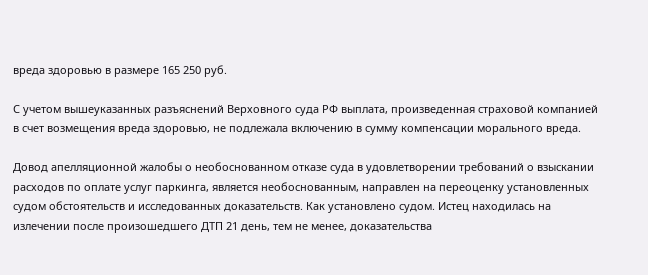вреда здоровью в размере 165 250 руб.

С учетом вышеуказанных разъяснений Верховного суда РФ выплата, произведенная страховой компанией в счет возмещения вреда здоровью, не подлежала включению в сумму компенсации морального вреда.

Довод апелляционной жалобы о необоснованном отказе суда в удовлетворении требований о взыскании расходов по оплате услуг паркинга, является необоснованным, направлен на переоценку установленных судом обстоятельств и исследованных доказательств. Как установлено судом. Истец находилась на излечении после произошедшего ДТП 21 день, тем не менее, доказательства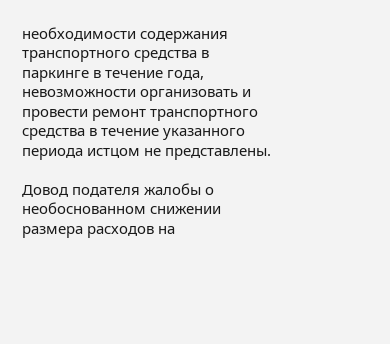необходимости содержания транспортного средства в паркинге в течение года, невозможности организовать и провести ремонт транспортного средства в течение указанного периода истцом не представлены.

Довод подателя жалобы о необоснованном снижении размера расходов на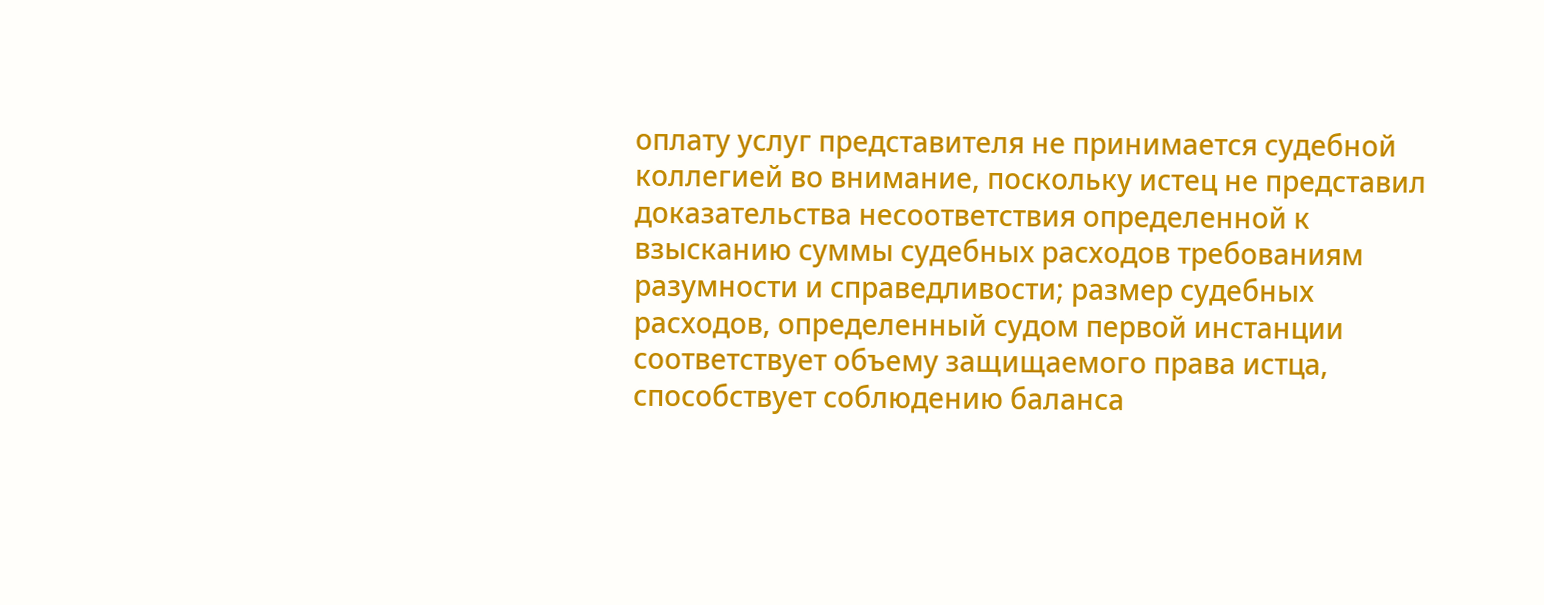оплату услуг представителя не принимается судебной коллегией во внимание, поскольку истец не представил доказательства несоответствия определенной к взысканию суммы судебных расходов требованиям разумности и справедливости; размер судебных расходов, определенный судом первой инстанции соответствует объему защищаемого права истца, способствует соблюдению баланса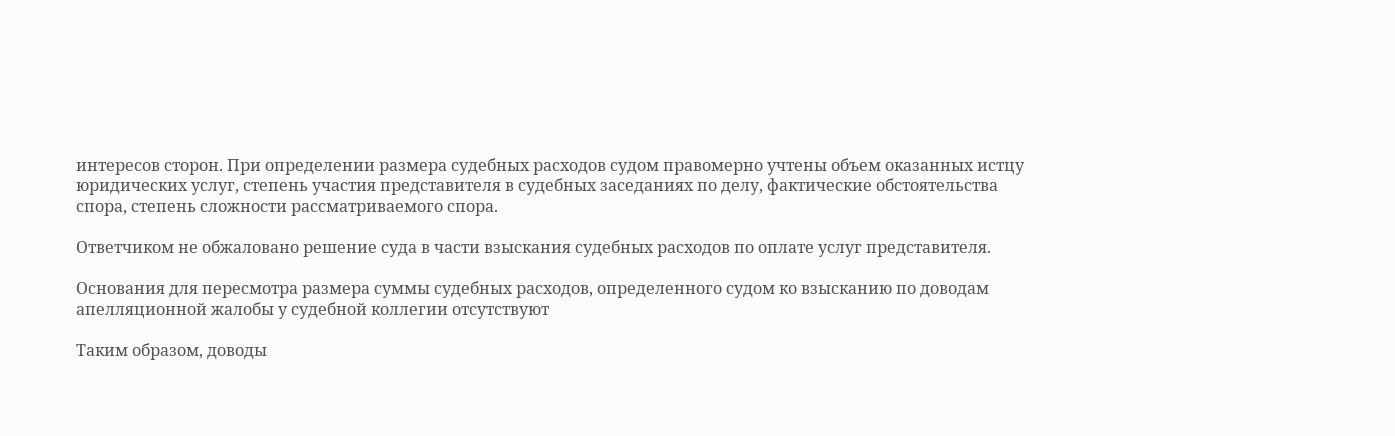интересов сторон. При определении размера судебных расходов судом правомерно учтены объем оказанных истцу юридических услуг, степень участия представителя в судебных заседаниях по делу, фактические обстоятельства спора, степень сложности рассматриваемого спора.

Ответчиком не обжаловано решение суда в части взыскания судебных расходов по оплате услуг представителя.

Основания для пересмотра размера суммы судебных расходов, определенного судом ко взысканию по доводам апелляционной жалобы у судебной коллегии отсутствуют

Таким образом, доводы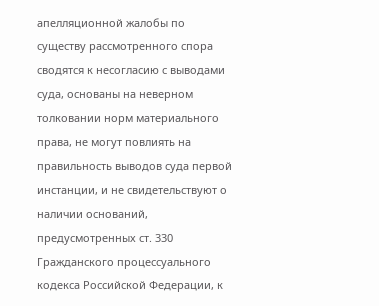апелляционной жалобы по существу рассмотренного спора сводятся к несогласию с выводами суда, основаны на неверном толковании норм материального права, не могут повлиять на правильность выводов суда первой инстанции, и не свидетельствуют о наличии оснований, предусмотренных ст. 330 Гражданского процессуального кодекса Российской Федерации, к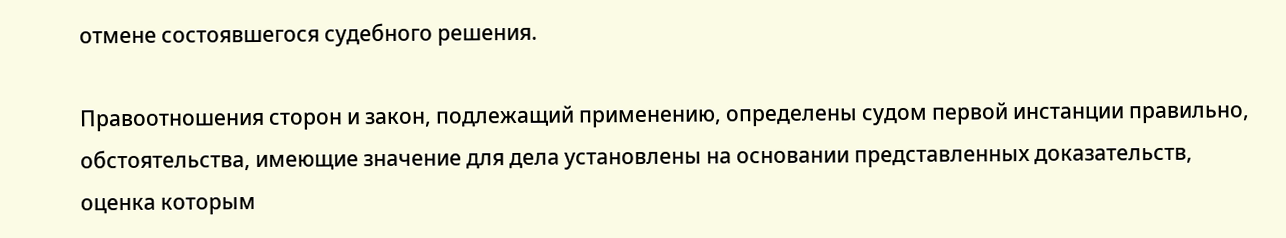отмене состоявшегося судебного решения.

Правоотношения сторон и закон, подлежащий применению, определены судом первой инстанции правильно, обстоятельства, имеющие значение для дела установлены на основании представленных доказательств, оценка которым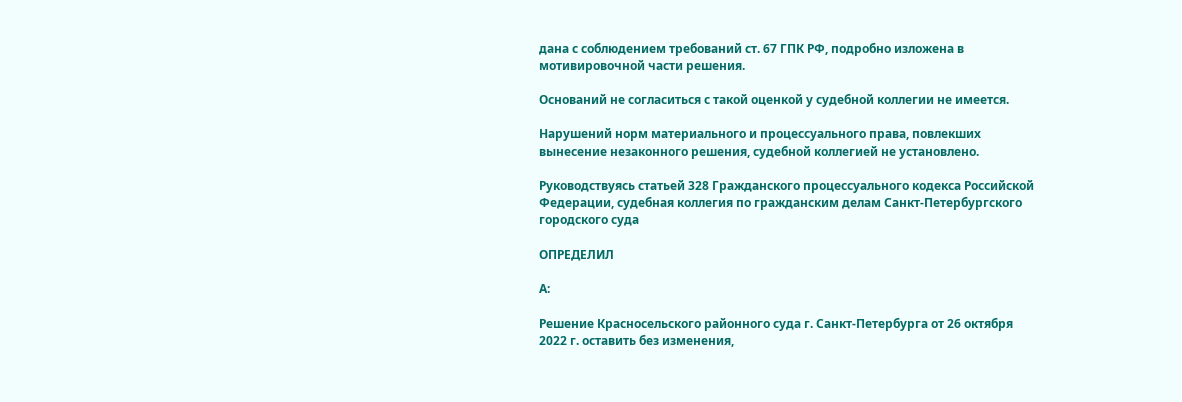дана с соблюдением требований ст. 67 ГПК РФ, подробно изложена в мотивировочной части решения.

Оснований не согласиться с такой оценкой у судебной коллегии не имеется.

Нарушений норм материального и процессуального права, повлекших вынесение незаконного решения, судебной коллегией не установлено.

Руководствуясь статьей 328 Гражданского процессуального кодекса Российской Федерации, судебная коллегия по гражданским делам Санкт-Петербургского городского суда

ОПРЕДЕЛИЛ

А:

Решение Красносельского районного суда г. Санкт-Петербурга от 26 октября 2022 г. оставить без изменения,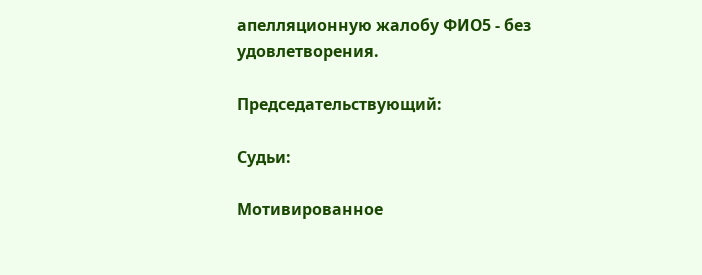апелляционную жалобу ФИО5 - без удовлетворения.

Председательствующий:

Судьи:

Мотивированное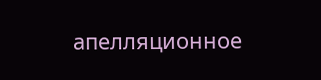апелляционное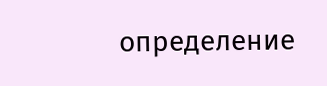определение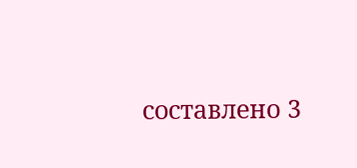составлено 3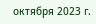октября 2023 г.